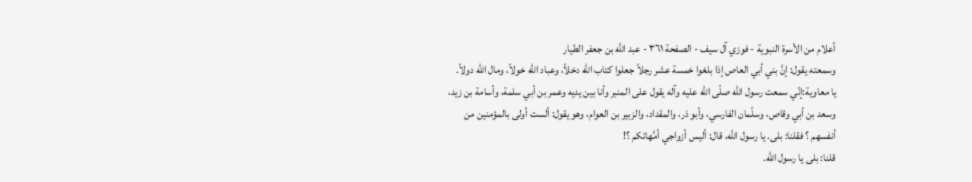أعلام من الأسرة النبوية - فوزي آل سيف - الصفحة ٣٦١ - عبد الله بن جعفر الطیار
وسمعته يقول: إنَّ بني أبي العاص إذا بلغوا خمسة عشر رجلاً جعلوا كتاب الله دخلاً، وعباد الله خولاً، ومال الله دولاً.
يا معاوية:إنّي سمعت رسول الله صلّى الله عليه وآله يقول على المنبر وأنا بين يديه وعمر بن أبي سلمة، وأسامة بن زيد، وسعد بن أبي وقاص، وسلّمان الفارسي، وأبو ذر، والمقداد، والزبير بن العوام، وهو يقول: ألست أولى بالمؤمنين من أنفسهم ؟ فقلنا: بلى. يا رسول الله، قال: أليس أزواجي أمَّهاتكم ؟!
قلنا: بلى يا رسول الله.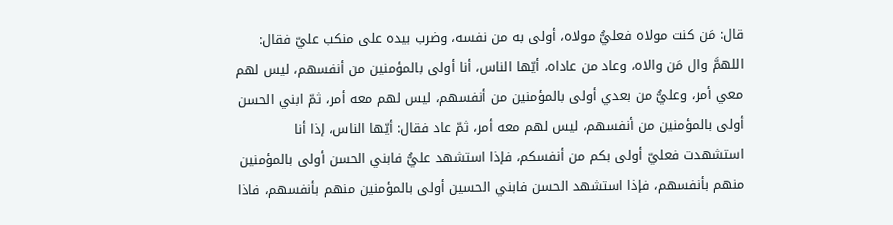قال: مَن كنت مولاه فعليُّ مولاه، أولى به من نفسه، وضرب بيده على منكب عليّ فقال: اللهمَّ وال مَن والاه، وعاد من عاداه، أيّها الناس، أنا أولى بالمؤمنين من أنفسهم، ليس لهم معي أمر، وعليُّ من بعدي أولى بالمؤمنين من أنفسهم، ليس لهم معه أمر، ثمّ ابني الحسن أولى بالمؤمنين من أنفسهم، ليس لهم معه أمر، ثمّ عاد فقال: أيّها الناس، إذا أنا استشهدت فعليّ أولى بكم من أنفسكم، فإذا استشهد عليُّ فابني الحسن أولى بالمؤمنين منهم بأنفسهم، فإذا استشهد الحسن فابني الحسين أولى بالمؤمنين منهم بأنفسهم، فاذا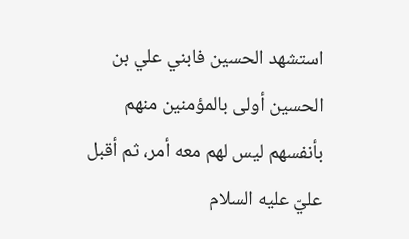استشهد الحسين فابني علي بن الحسين أولى بالمؤمنين منهم بأنفسهم ليس لهم معه أمر، ثم أقبل عليّ عليه السلام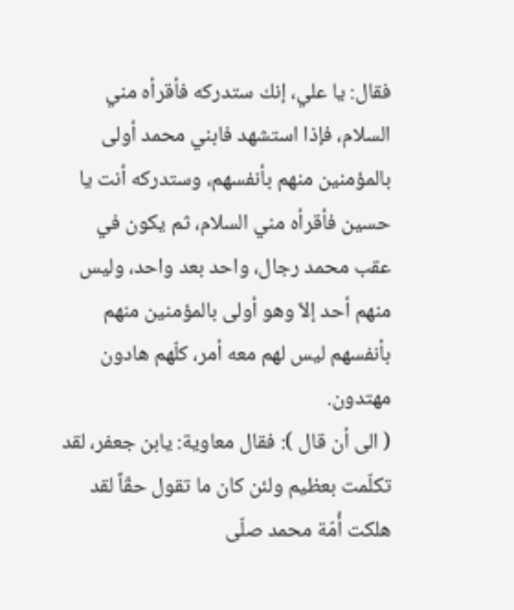فقال: يا علي، إنك ستدركه فأقرأه مني السلام، فإذا استشهد فابني محمد أولى بالمؤمنين منهم بأنفسهم، وستدركه أنت يا حسين فأقرأه مني السلام، ثم يكون في عقب محمد رجال، واحد بعد واحد، وليس منهم أحد إلاّ وهو أولى بالمؤمنين منهم بأنفسهم ليس لهم معه أمر، كلّهم هادون مهتدون.
( الى أن قال ): فقال معاوية: يابن جعفر، لقد تكلّمت بعظيم ولئن كان ما تقول حقّاً لقد هلكت أُمّة محمد صلّى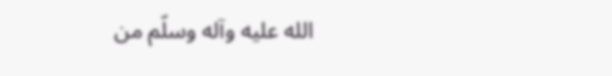الله عليه وآله وسلّم من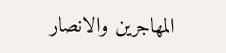المهاجرين والانصار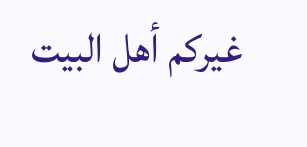غيركم أهل البيت